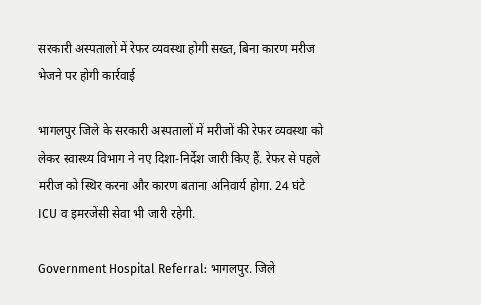सरकारी अस्पतालों में रेफर व्यवस्था होगी सख्त, बिना कारण मरीज भेजने पर होगी कार्रवाई

भागलपुर जिले के सरकारी अस्पतालों में मरीजों की रेफर व्यवस्था को लेकर स्वास्थ्य विभाग ने नए दिशा-निर्देश जारी किए हैं. रेफर से पहले मरीज को स्थिर करना और कारण बताना अनिवार्य होगा. 24 घंटे ICU व इमरजेंसी सेवा भी जारी रहेगी.

Government Hospital Referral: भागलपुर. जिले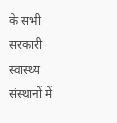के सभी सरकारी स्वास्थ्य संस्थानों में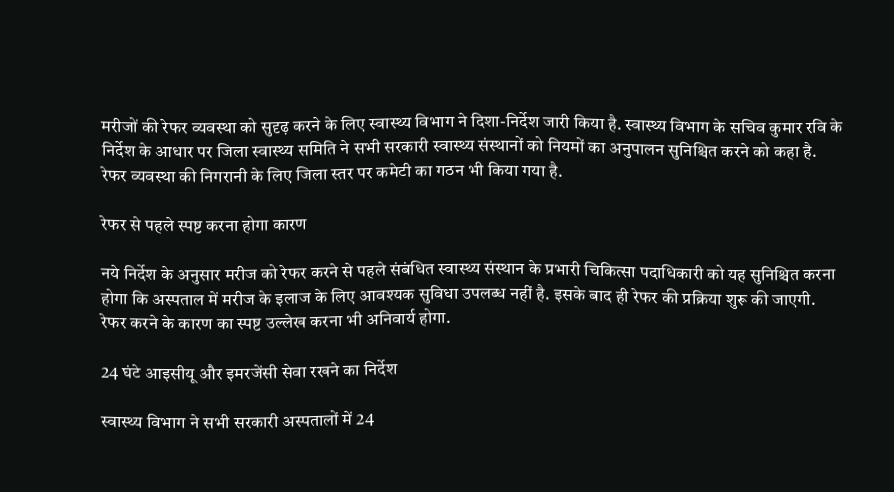मरीजों की रेफर व्यवस्था को सुदृढ़ करने के लिए स्वास्थ्य विभाग ने दिशा-निर्देश जारी किया है. स्वास्थ्य विभाग के सचिव कुमार रवि के निर्देश के आधार पर जिला स्वास्थ्य समिति ने सभी सरकारी स्वास्थ्य संस्थानों को नियमों का अनुपालन सुनिश्चित करने को कहा है. रेफर व्यवस्था की निगरानी के लिए जिला स्तर पर कमेटी का गठन भी किया गया है.

रेफर से पहले स्पष्ट करना होगा कारण

नये निर्देश के अनुसार मरीज को रेफर करने से पहले संबंधित स्वास्थ्य संस्थान के प्रभारी चिकित्सा पदाधिकारी को यह सुनिश्चित करना होगा कि अस्पताल में मरीज के इलाज के लिए आवश्यक सुविधा उपलब्ध नहीं है. इसके बाद ही रेफर की प्रक्रिया शुरू की जाएगी. रेफर करने के कारण का स्पष्ट उल्लेख करना भी अनिवार्य होगा.

24 घंटे आइसीयू और इमरजेंसी सेवा रखने का निर्देश

स्वास्थ्य विभाग ने सभी सरकारी अस्पतालों में 24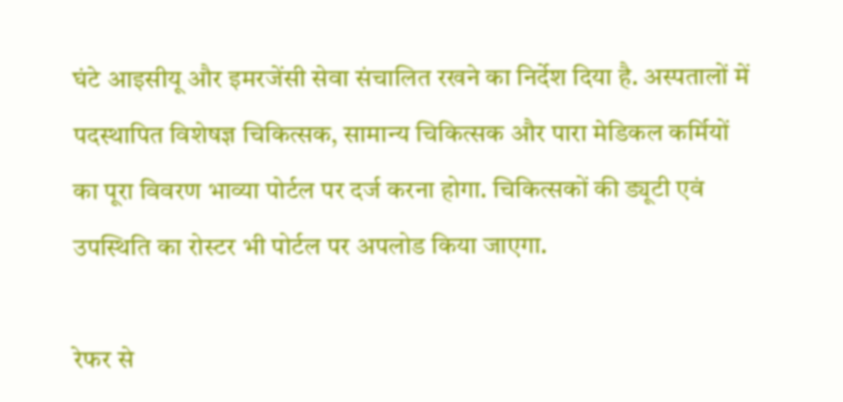घंटे आइसीयू और इमरजेंसी सेवा संचालित रखने का निर्देश दिया है. अस्पतालों में पदस्थापित विशेषज्ञ चिकित्सक, सामान्य चिकित्सक और पारा मेडिकल कर्मियों का पूरा विवरण भाव्या पोर्टल पर दर्ज करना होगा. चिकित्सकों की ड्यूटी एवं उपस्थिति का रोस्टर भी पोर्टल पर अपलोड किया जाएगा.

रेफर से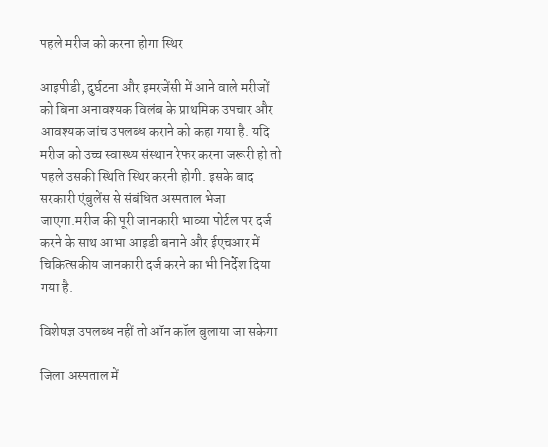पहले मरीज को करना होगा स्थिर

आइपीडी, दुर्घटना और इमरजेंसी में आने वाले मरीजों को बिना अनावश्यक विलंब के प्राथमिक उपचार और आवश्यक जांच उपलब्ध कराने को कहा गया है. यदि मरीज को उच्च स्वास्थ्य संस्थान रेफर करना जरूरी हो तो पहले उसकी स्थिति स्थिर करनी होगी. इसके बाद सरकारी एंबुलेंस से संबंधित अस्पताल भेजा जाएगा.मरीज की पूरी जानकारी भाव्या पोर्टल पर दर्ज करने के साथ आभा आइडी बनाने और ईएचआर में चिकित्सकीय जानकारी दर्ज करने का भी निर्देश दिया गया है.

विशेषज्ञ उपलब्ध नहीं तो ऑन कॉल बुलाया जा सकेगा

जिला अस्पताल में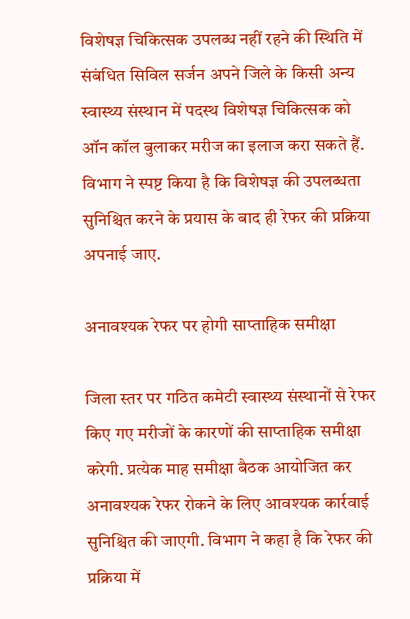विशेषज्ञ चिकित्सक उपलब्ध नहीं रहने की स्थिति में संबंधित सिविल सर्जन अपने जिले के किसी अन्य स्वास्थ्य संस्थान में पदस्थ विशेषज्ञ चिकित्सक को ऑन कॉल बुलाकर मरीज का इलाज करा सकते हैं. विभाग ने स्पष्ट किया है कि विशेषज्ञ की उपलब्धता सुनिश्चित करने के प्रयास के बाद ही रेफर की प्रक्रिया अपनाई जाए.

अनावश्यक रेफर पर होगी साप्ताहिक समीक्षा

जिला स्तर पर गठित कमेटी स्वास्थ्य संस्थानों से रेफर किए गए मरीजों के कारणों की साप्ताहिक समीक्षा करेगी. प्रत्येक माह समीक्षा बैठक आयोजित कर अनावश्यक रेफर रोकने के लिए आवश्यक कार्रवाई सुनिश्चित की जाएगी. विभाग ने कहा है कि रेफर की प्रक्रिया में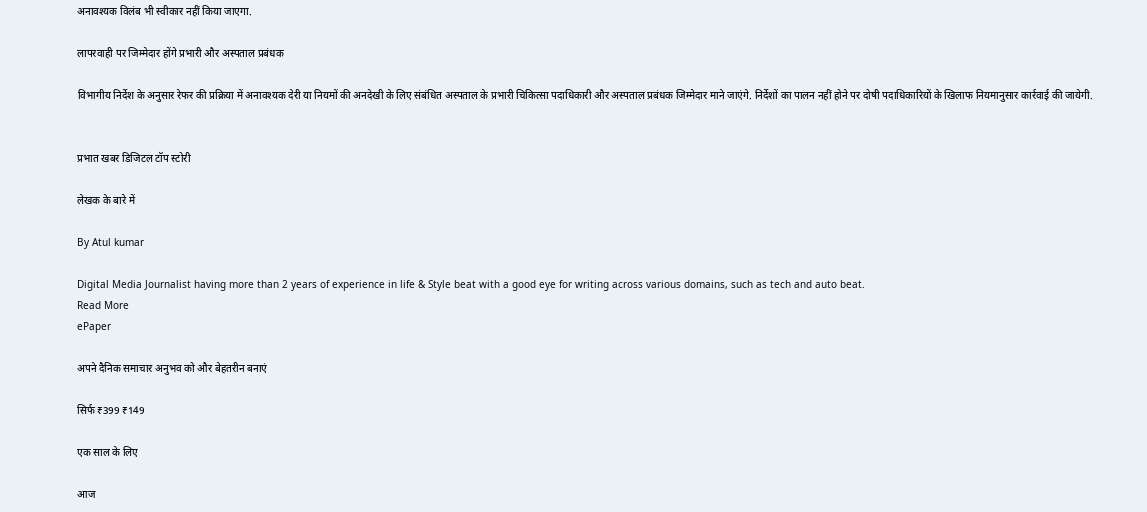अनावश्यक विलंब भी स्वीकार नहीं किया जाएगा.

लापरवाही पर जिम्मेदार होंगे प्रभारी और अस्पताल प्रबंधक

विभागीय निर्देश के अनुसार रेफर की प्रक्रिया में अनावश्यक देरी या नियमों की अनदेखी के लिए संबंधित अस्पताल के प्रभारी चिकित्सा पदाधिकारी और अस्पताल प्रबंधक जिम्मेदार माने जाएंगे. निर्देशों का पालन नहीं होने पर दोषी पदाधिकारियों के खिलाफ नियमानुसार कार्रवाई की जायेगी.


प्रभात खबर डिजिटल टॉप स्टोरी

लेखक के बारे में

By Atul kumar

Digital Media Journalist having more than 2 years of experience in life & Style beat with a good eye for writing across various domains, such as tech and auto beat.
Read More
ePaper

अपने दैनिक समाचार अनुभव को और बेहतरीन बनाएं

सिर्फ ₹399 ₹149

एक साल के लिए

आज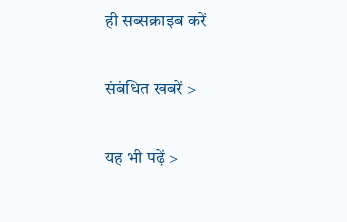ही सब्सक्राइब करें

संबंधित खबरें >

यह भी पढ़ें >